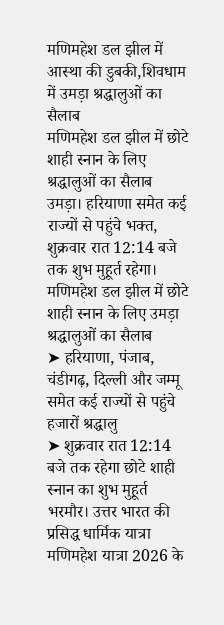मणिमहेश डल झील में आस्था की डुबकी,शिवधाम में उमड़ा श्रद्धालुओं का सैलाब
मणिमहेश डल झील में छोटे शाही स्नान के लिए श्रद्धालुओं का सैलाब उमड़ा। हरियाणा समेत कई राज्यों से पहुंचे भक्त, शुक्रवार रात 12:14 बजे तक शुभ मुहूर्त रहेगा।
मणिमहेश डल झील में छोटे शाही स्नान के लिए उमड़ा श्रद्धालुओं का सैलाब
➤ हरियाणा, पंजाब, चंडीगढ़, दिल्ली और जम्मू समेत कई राज्यों से पहुंचे हजारों श्रद्धालु
➤ शुक्रवार रात 12:14 बजे तक रहेगा छोटे शाही स्नान का शुभ मुहूर्त
भरमौर। उत्तर भारत की प्रसिद्ध धार्मिक यात्रा मणिमहेश यात्रा 2026 के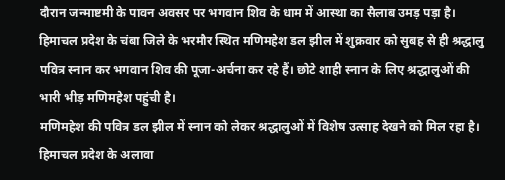दौरान जन्माष्टमी के पावन अवसर पर भगवान शिव के धाम में आस्था का सैलाब उमड़ पड़ा है। हिमाचल प्रदेश के चंबा जिले के भरमौर स्थित मणिमहेश डल झील में शुक्रवार को सुबह से ही श्रद्धालु पवित्र स्नान कर भगवान शिव की पूजा-अर्चना कर रहे हैं। छोटे शाही स्नान के लिए श्रद्धालुओं की भारी भीड़ मणिमहेश पहुंची है।
मणिमहेश की पवित्र डल झील में स्नान को लेकर श्रद्धालुओं में विशेष उत्साह देखने को मिल रहा है। हिमाचल प्रदेश के अलावा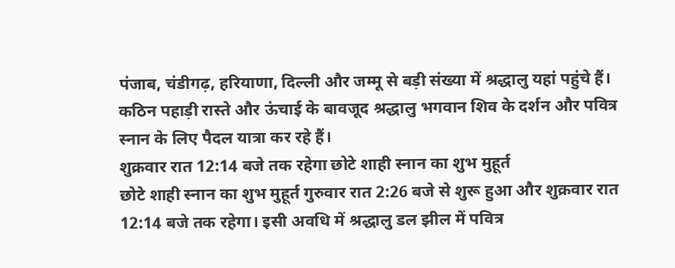पंजाब, चंडीगढ़, हरियाणा, दिल्ली और जम्मू से बड़ी संख्या में श्रद्धालु यहां पहुंचे हैं। कठिन पहाड़ी रास्ते और ऊंचाई के बावजूद श्रद्धालु भगवान शिव के दर्शन और पवित्र स्नान के लिए पैदल यात्रा कर रहे हैं।
शुक्रवार रात 12:14 बजे तक रहेगा छोटे शाही स्नान का शुभ मुहूर्त
छोटे शाही स्नान का शुभ मुहूर्त गुरुवार रात 2:26 बजे से शुरू हुआ और शुक्रवार रात 12:14 बजे तक रहेगा। इसी अवधि में श्रद्धालु डल झील में पवित्र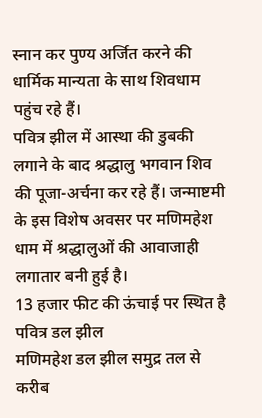स्नान कर पुण्य अर्जित करने की धार्मिक मान्यता के साथ शिवधाम पहुंच रहे हैं।
पवित्र झील में आस्था की डुबकी लगाने के बाद श्रद्धालु भगवान शिव की पूजा-अर्चना कर रहे हैं। जन्माष्टमी के इस विशेष अवसर पर मणिमहेश धाम में श्रद्धालुओं की आवाजाही लगातार बनी हुई है।
13 हजार फीट की ऊंचाई पर स्थित है पवित्र डल झील
मणिमहेश डल झील समुद्र तल से करीब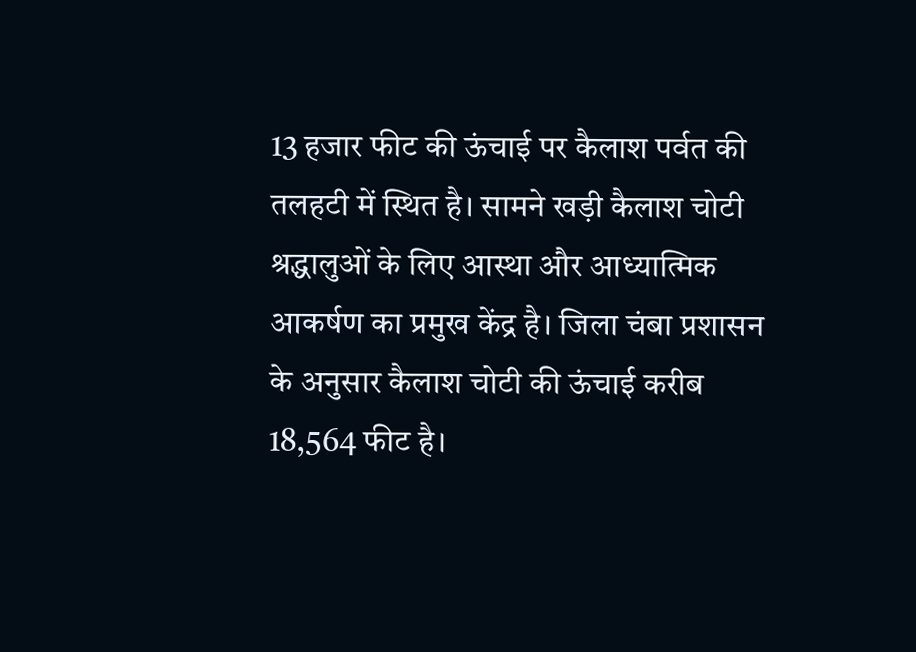13 हजार फीट की ऊंचाई पर कैलाश पर्वत की तलहटी में स्थित है। सामने खड़ी कैलाश चोटी श्रद्धालुओं के लिए आस्था और आध्यात्मिक आकर्षण का प्रमुख केंद्र है। जिला चंबा प्रशासन के अनुसार कैलाश चोटी की ऊंचाई करीब 18,564 फीट है।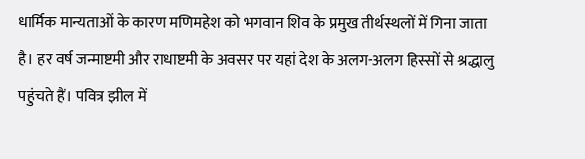धार्मिक मान्यताओं के कारण मणिमहेश को भगवान शिव के प्रमुख तीर्थस्थलों में गिना जाता है। हर वर्ष जन्माष्टमी और राधाष्टमी के अवसर पर यहां देश के अलग-अलग हिस्सों से श्रद्धालु पहुंचते हैं। पवित्र झील में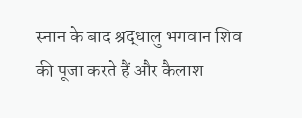स्नान के बाद श्रद्धालु भगवान शिव की पूजा करते हैं और कैलाश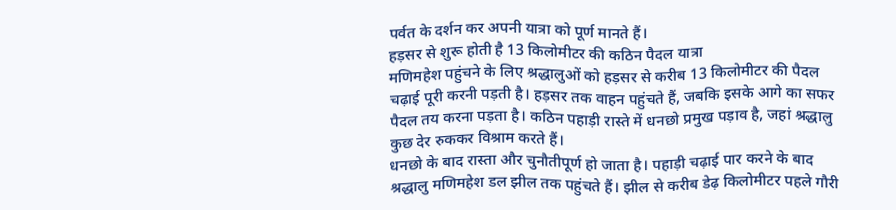पर्वत के दर्शन कर अपनी यात्रा को पूर्ण मानते हैं।
हड़सर से शुरू होती है 13 किलोमीटर की कठिन पैदल यात्रा
मणिमहेश पहुंचने के लिए श्रद्धालुओं को हड़सर से करीब 13 किलोमीटर की पैदल चढ़ाई पूरी करनी पड़ती है। हड़सर तक वाहन पहुंचते हैं, जबकि इसके आगे का सफर पैदल तय करना पड़ता है। कठिन पहाड़ी रास्ते में धनछो प्रमुख पड़ाव है, जहां श्रद्धालु कुछ देर रुककर विश्राम करते हैं।
धनछो के बाद रास्ता और चुनौतीपूर्ण हो जाता है। पहाड़ी चढ़ाई पार करने के बाद श्रद्धालु मणिमहेश डल झील तक पहुंचते हैं। झील से करीब डेढ़ किलोमीटर पहले गौरी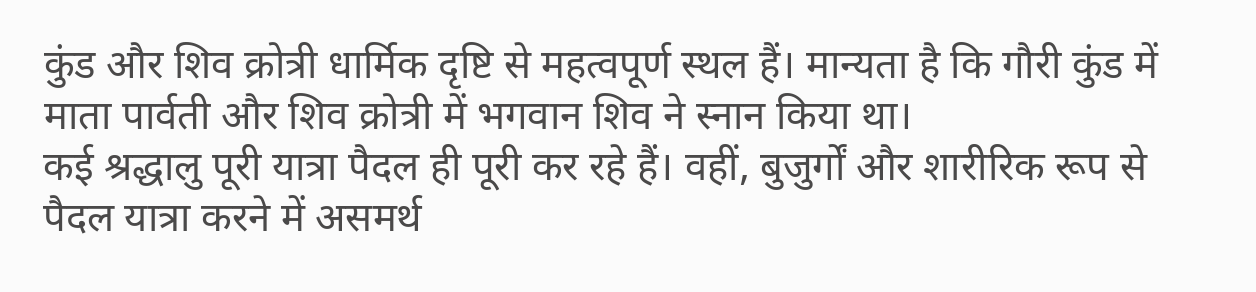कुंड और शिव क्रोत्री धार्मिक दृष्टि से महत्वपूर्ण स्थल हैं। मान्यता है कि गौरी कुंड में माता पार्वती और शिव क्रोत्री में भगवान शिव ने स्नान किया था।
कई श्रद्धालु पूरी यात्रा पैदल ही पूरी कर रहे हैं। वहीं, बुजुर्गों और शारीरिक रूप से पैदल यात्रा करने में असमर्थ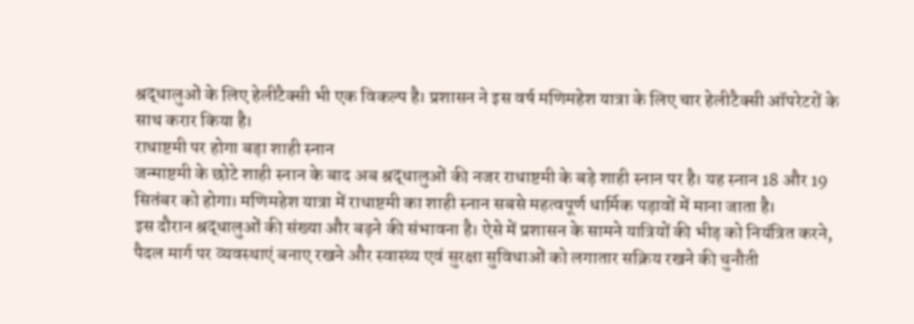श्रद्धालुओं के लिए हेलीटैक्सी भी एक विकल्प है। प्रशासन ने इस वर्ष मणिमहेश यात्रा के लिए चार हेलीटैक्सी ऑपरेटरों के साथ करार किया है।
राधाष्टमी पर होगा बड़ा शाही स्नान
जन्माष्टमी के छोटे शाही स्नान के बाद अब श्रद्धालुओं की नजर राधाष्टमी के बड़े शाही स्नान पर है। यह स्नान 18 और 19 सितंबर को होगा। मणिमहेश यात्रा में राधाष्टमी का शाही स्नान सबसे महत्वपूर्ण धार्मिक पड़ावों में माना जाता है।
इस दौरान श्रद्धालुओं की संख्या और बढ़ने की संभावना है। ऐसे में प्रशासन के सामने यात्रियों की भीड़ को नियंत्रित करने, पैदल मार्ग पर व्यवस्थाएं बनाए रखने और स्वास्थ्य एवं सुरक्षा सुविधाओं को लगातार सक्रिय रखने की चुनौती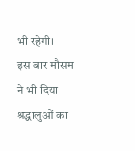भी रहेगी।
इस बार मौसम ने भी दिया श्रद्धालुओं का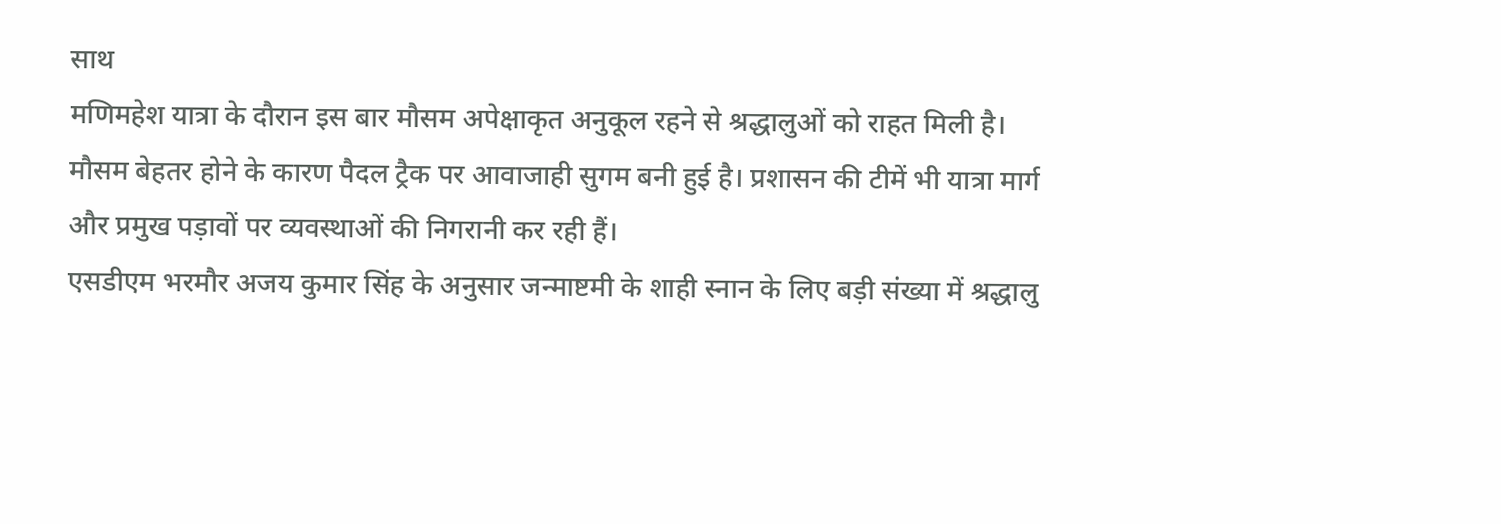साथ
मणिमहेश यात्रा के दौरान इस बार मौसम अपेक्षाकृत अनुकूल रहने से श्रद्धालुओं को राहत मिली है। मौसम बेहतर होने के कारण पैदल ट्रैक पर आवाजाही सुगम बनी हुई है। प्रशासन की टीमें भी यात्रा मार्ग और प्रमुख पड़ावों पर व्यवस्थाओं की निगरानी कर रही हैं।
एसडीएम भरमौर अजय कुमार सिंह के अनुसार जन्माष्टमी के शाही स्नान के लिए बड़ी संख्या में श्रद्धालु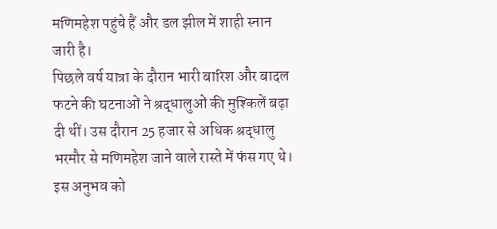मणिमहेश पहुंचे हैं और डल झील में शाही स्नान जारी है।
पिछले वर्ष यात्रा के दौरान भारी बारिश और बादल फटने की घटनाओं ने श्रद्धालुओं की मुश्किलें बढ़ा दी थीं। उस दौरान 25 हजार से अधिक श्रद्धालु भरमौर से मणिमहेश जाने वाले रास्ते में फंस गए थे। इस अनुभव को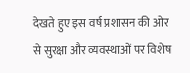देखते हुए इस वर्ष प्रशासन की ओर से सुरक्षा और व्यवस्थाओं पर विशेष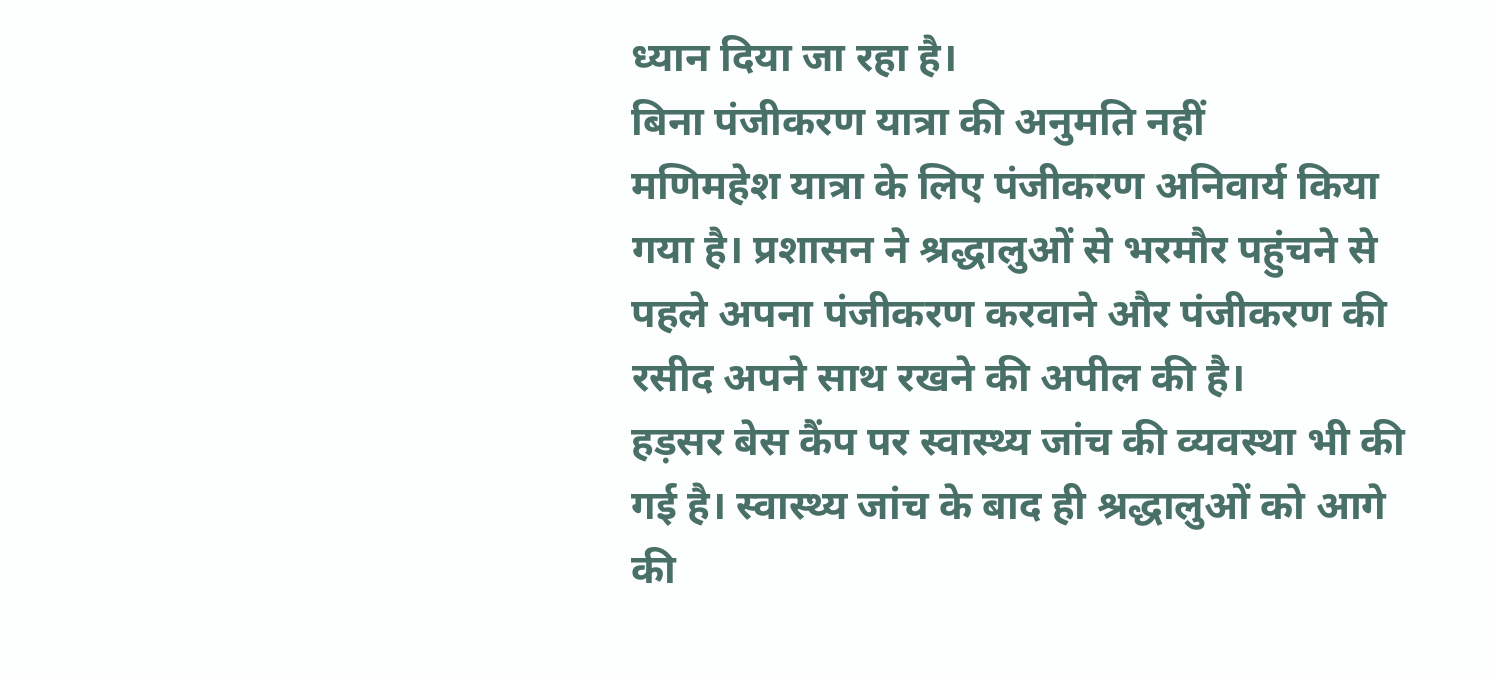ध्यान दिया जा रहा है।
बिना पंजीकरण यात्रा की अनुमति नहीं
मणिमहेश यात्रा के लिए पंजीकरण अनिवार्य किया गया है। प्रशासन ने श्रद्धालुओं से भरमौर पहुंचने से पहले अपना पंजीकरण करवाने और पंजीकरण की रसीद अपने साथ रखने की अपील की है।
हड़सर बेस कैंप पर स्वास्थ्य जांच की व्यवस्था भी की गई है। स्वास्थ्य जांच के बाद ही श्रद्धालुओं को आगे की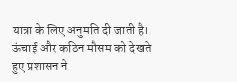यात्रा के लिए अनुमति दी जाती है। ऊंचाई और कठिन मौसम को देखते हुए प्रशासन ने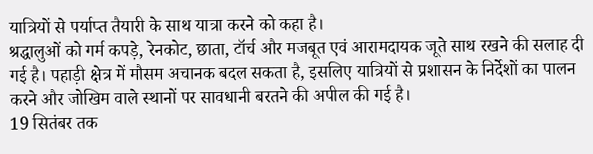यात्रियों से पर्याप्त तैयारी के साथ यात्रा करने को कहा है।
श्रद्धालुओं को गर्म कपड़े, रेनकोट, छाता, टॉर्च और मजबूत एवं आरामदायक जूते साथ रखने की सलाह दी गई है। पहाड़ी क्षेत्र में मौसम अचानक बदल सकता है, इसलिए यात्रियों से प्रशासन के निर्देशों का पालन करने और जोखिम वाले स्थानों पर सावधानी बरतने की अपील की गई है।
19 सितंबर तक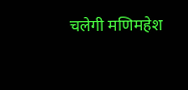चलेगी मणिमहेश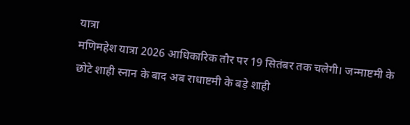यात्रा
मणिमहेश यात्रा 2026 आधिकारिक तौर पर 19 सितंबर तक चलेगी। जन्माष्टमी के छोटे शाही स्नान के बाद अब राधाष्टमी के बड़े शाही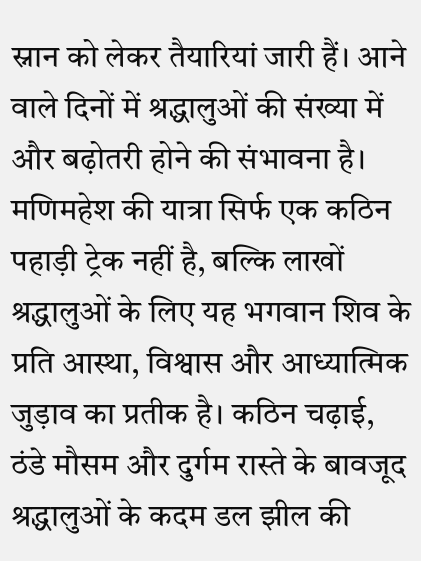स्नान को लेकर तैयारियां जारी हैं। आने वाले दिनों में श्रद्धालुओं की संख्या में और बढ़ोतरी होने की संभावना है।
मणिमहेश की यात्रा सिर्फ एक कठिन पहाड़ी ट्रेक नहीं है, बल्कि लाखों श्रद्धालुओं के लिए यह भगवान शिव के प्रति आस्था, विश्वास और आध्यात्मिक जुड़ाव का प्रतीक है। कठिन चढ़ाई, ठंडे मौसम और दुर्गम रास्ते के बावजूद श्रद्धालुओं के कदम डल झील की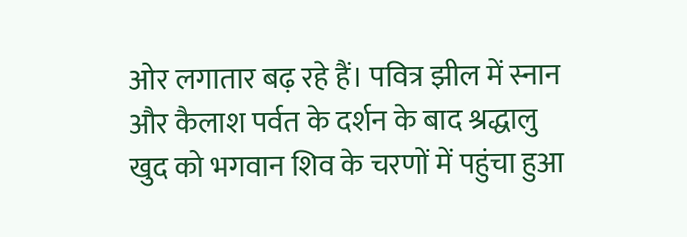ओर लगातार बढ़ रहे हैं। पवित्र झील में स्नान और कैलाश पर्वत के दर्शन के बाद श्रद्धालु खुद को भगवान शिव के चरणों में पहुंचा हुआ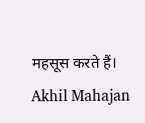महसूस करते हैं।
Akhil Mahajan